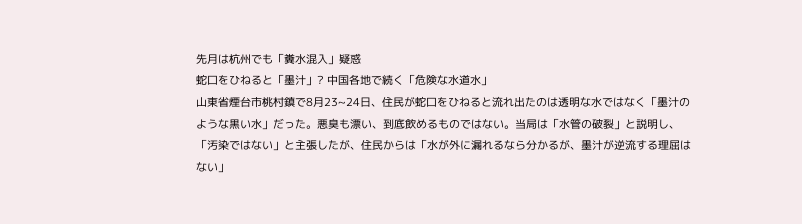先月は杭州でも「糞水混入」疑惑
蛇口をひねると「墨汁」? 中国各地で続く「危険な水道水」
山東省煙台市桃村鎮で8月23~24日、住民が蛇口をひねると流れ出たのは透明な水ではなく「墨汁のような黒い水」だった。悪臭も漂い、到底飲めるものではない。当局は「水管の破裂」と説明し、「汚染ではない」と主張したが、住民からは「水が外に漏れるなら分かるが、墨汁が逆流する理屈はない」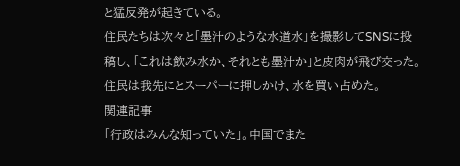と猛反発が起きている。
住民たちは次々と「墨汁のような水道水」を撮影してSNSに投稿し、「これは飲み水か、それとも墨汁か」と皮肉が飛び交った。住民は我先にとスーパーに押しかけ、水を買い占めた。
関連記事
「行政はみんな知っていた」。中国でまた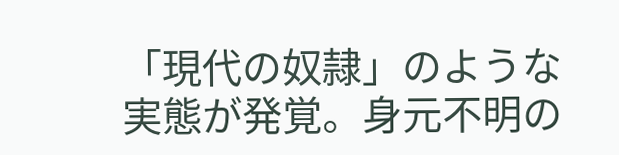「現代の奴隷」のような実態が発覚。身元不明の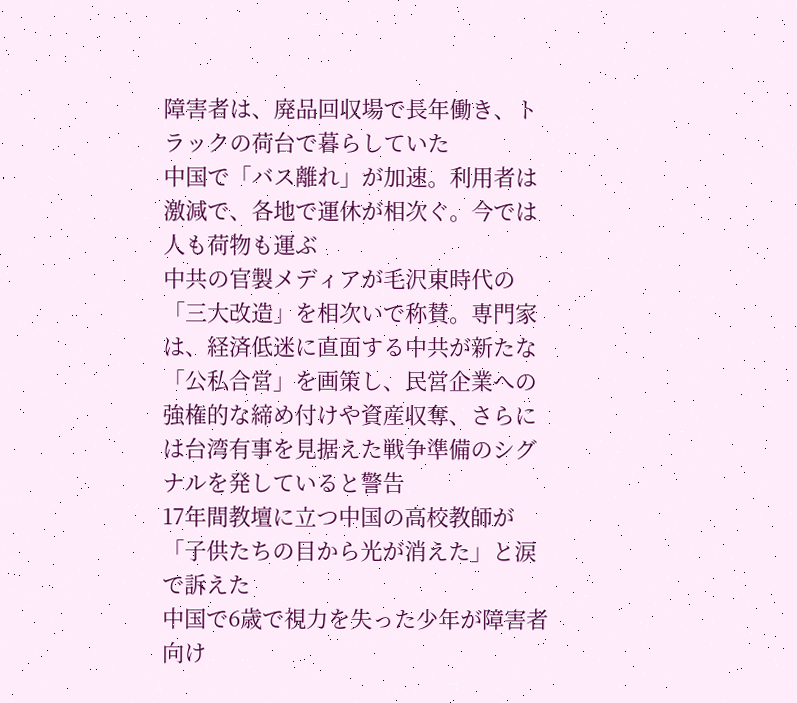障害者は、廃品回収場で長年働き、トラックの荷台で暮らしていた
中国で「バス離れ」が加速。利用者は激減で、各地で運休が相次ぐ。今では人も荷物も運ぶ
中共の官製メディアが毛沢東時代の「三大改造」を相次いで称賛。専門家は、経済低迷に直面する中共が新たな「公私合営」を画策し、民営企業への強権的な締め付けや資産収奪、さらには台湾有事を見据えた戦争準備のシグナルを発していると警告
17年間教壇に立つ中国の高校教師が「子供たちの目から光が消えた」と涙で訴えた
中国で6歳で視力を失った少年が障害者向け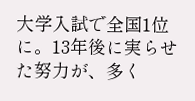大学入試で全国1位に。13年後に実らせた努力が、多く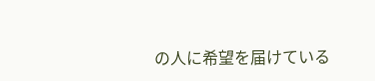の人に希望を届けている